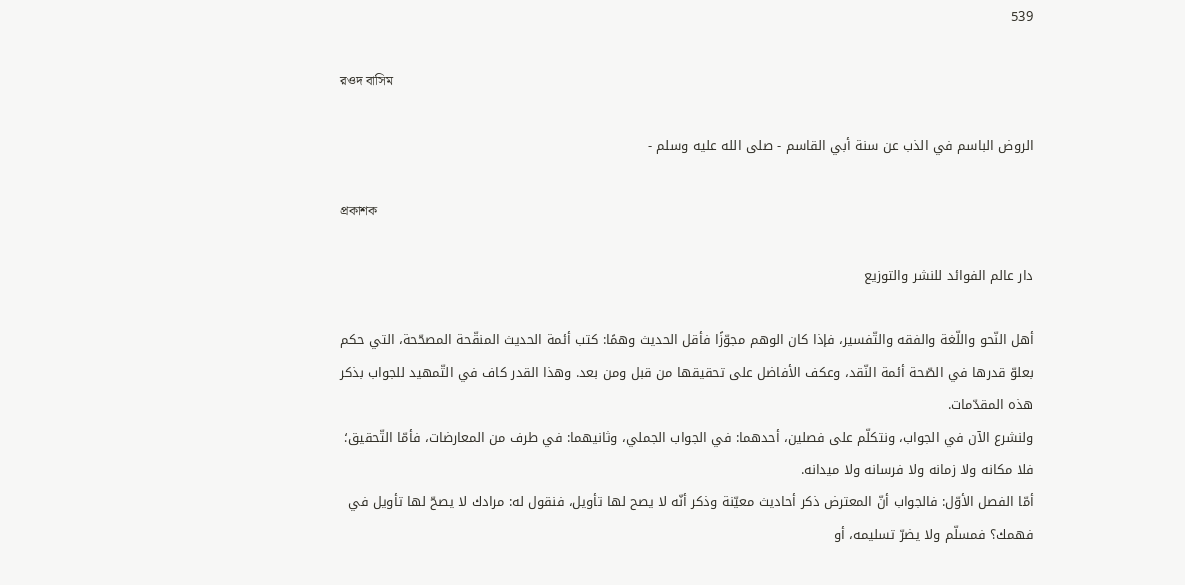539

রওদ বাসিম

الروض الباسم في الذب عن سنة أبي القاسم - صلى الله عليه وسلم -

প্রকাশক

دار عالم الفوائد للنشر والتوزيع

أهل النّحو واللّغة والفقه والتّفسير، فإذا كان الوهم مجوّزًا فأقل الحديث وهمًا: كتب أئمة الحديث المنقّحة المصحّحة، التي حكم بعلوّ قدرها في الصّحة أئمة النّقد، وعكف الأفاضل على تحقيقها من قبل ومن بعد. وهذا القدر كاف في التّمهيد للجواب بذكر هذه المقدّمات.
ولنشرع الآن في الجواب، ونتكلّم على فصلين، أحدهما: في الجواب الجملي، وثانيهما: في طرف من المعارضات، فأمّا التّحقيق؛ فلا مكانه ولا زمانه ولا فرسانه ولا ميدانه.
أمّا الفصل الأوّل: فالجواب أنّ المعترض ذكر أحاديث معيّنة وذكر أنّه لا يصح لها تأويل، فنقول له: مرادك لا يصحّ لها تأويل في فهمك؟ فمسلّم ولا يضرّ تسليمه، أو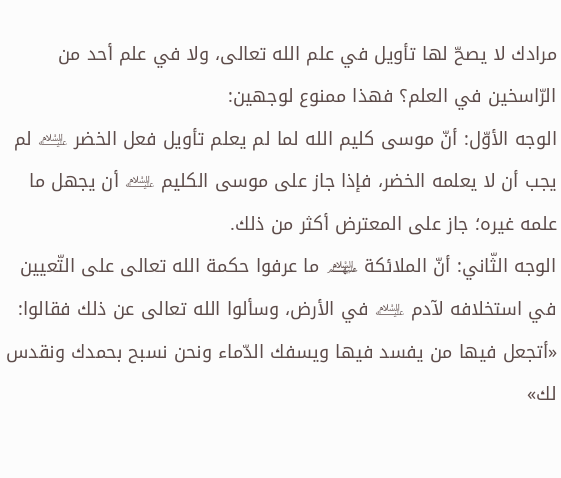مرادك لا يصحّ لها تأويل في علم الله تعالى، ولا في علم أحد من الرّاسخين في العلم؟ فهذا ممنوع لوجهين:
الوجه الأوّل: أنّ موسى كليم الله لما لم يعلم تأويل فعل الخضر ﵇ لم يجب أن لا يعلمه الخضر، فإذا جاز على موسى الكليم ﵇ أن يجهل ما علمه غيره؛ جاز على المعترض أكثر من ذلك.
الوجه الثّاني: أنّ الملائكة ﵈ ما عرفوا حكمة الله تعالى على التّعيين في استخلافه لآدم ﵇ في الأرض، وسألوا الله تعالى عن ذلك فقالوا: «أتجعل فيها من يفسد فيها ويسفك الدّماء ونحن نسبح بحمدك ونقدس لك»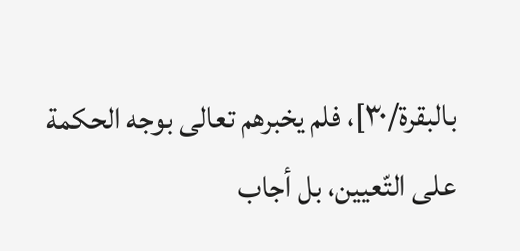بالبقرة/٣٠]، فلم يخبرهم تعالى بوجه الحكمة على التّعيين، بل أجاب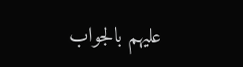عليهم بالجواب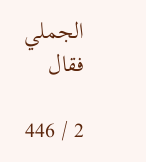الجملي فقال

2 / 446